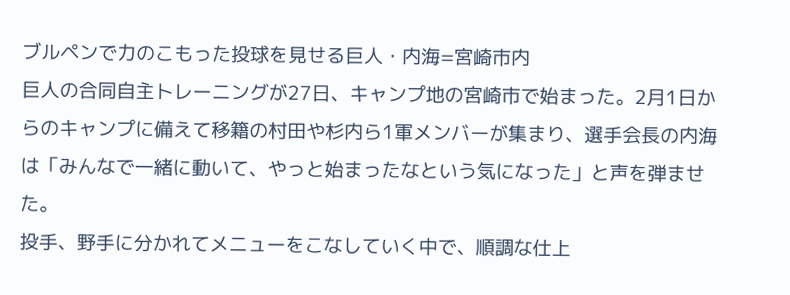ブルペンで力のこもった投球を見せる巨人・内海=宮崎市内
巨人の合同自主トレーニングが27日、キャンプ地の宮崎市で始まった。2月1日からのキャンプに備えて移籍の村田や杉内ら1軍メンバーが集まり、選手会長の内海は「みんなで一緒に動いて、やっと始まったなという気になった」と声を弾ませた。
投手、野手に分かれてメニューをこなしていく中で、順調な仕上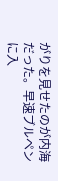がりを見せたのが内海だった。早速ブルペンに入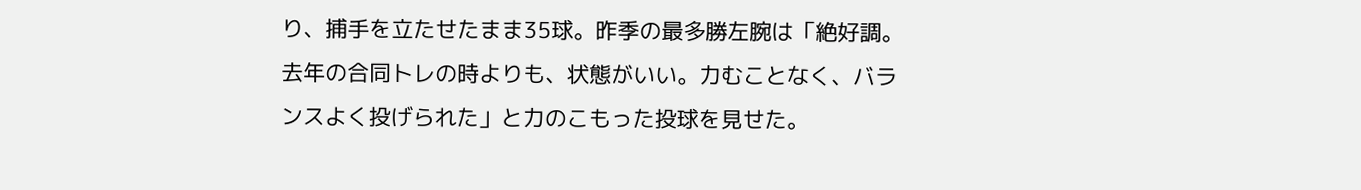り、捕手を立たせたまま35球。昨季の最多勝左腕は「絶好調。去年の合同トレの時よりも、状態がいい。力むことなく、バランスよく投げられた」と力のこもった投球を見せた。